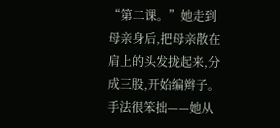“第二课。”她走到母亲身后,把母亲散在肩上的头发拢起来,分成三股,开始编辫子。
手法很笨拙——她从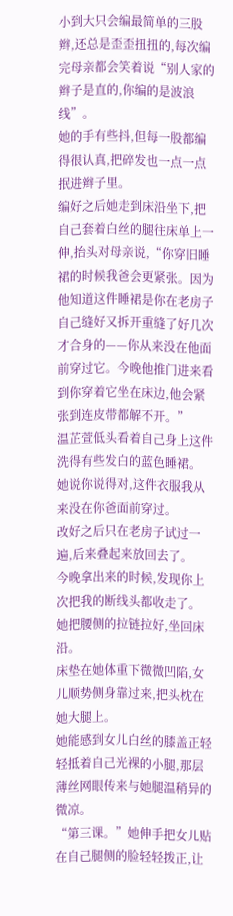小到大只会编最简单的三股辫,还总是歪歪扭扭的,每次编完母亲都会笑着说“别人家的辫子是直的,你编的是波浪线”。
她的手有些抖,但每一股都编得很认真,把碎发也一点一点抿进辫子里。
编好之后她走到床沿坐下,把自己套着白丝的腿往床单上一伸,抬头对母亲说,“你穿旧睡裙的时候我爸会更紧张。因为他知道这件睡裙是你在老房子自己缝好又拆开重缝了好几次才合身的——你从来没在他面前穿过它。今晚他推门进来看到你穿着它坐在床边,他会紧张到连皮带都解不开。”
温芷萱低头看着自己身上这件洗得有些发白的蓝色睡裙。
她说你说得对,这件衣服我从来没在你爸面前穿过。
改好之后只在老房子试过一遍,后来叠起来放回去了。
今晚拿出来的时候,发现你上次把我的断线头都收走了。
她把腰侧的拉链拉好,坐回床沿。
床垫在她体重下微微凹陷,女儿顺势侧身靠过来,把头枕在她大腿上。
她能感到女儿白丝的膝盖正轻轻抵着自己光裸的小腿,那层薄丝网眼传来与她腿温稍异的微凉。
“第三课。”她伸手把女儿贴在自己腿侧的脸轻轻拨正,让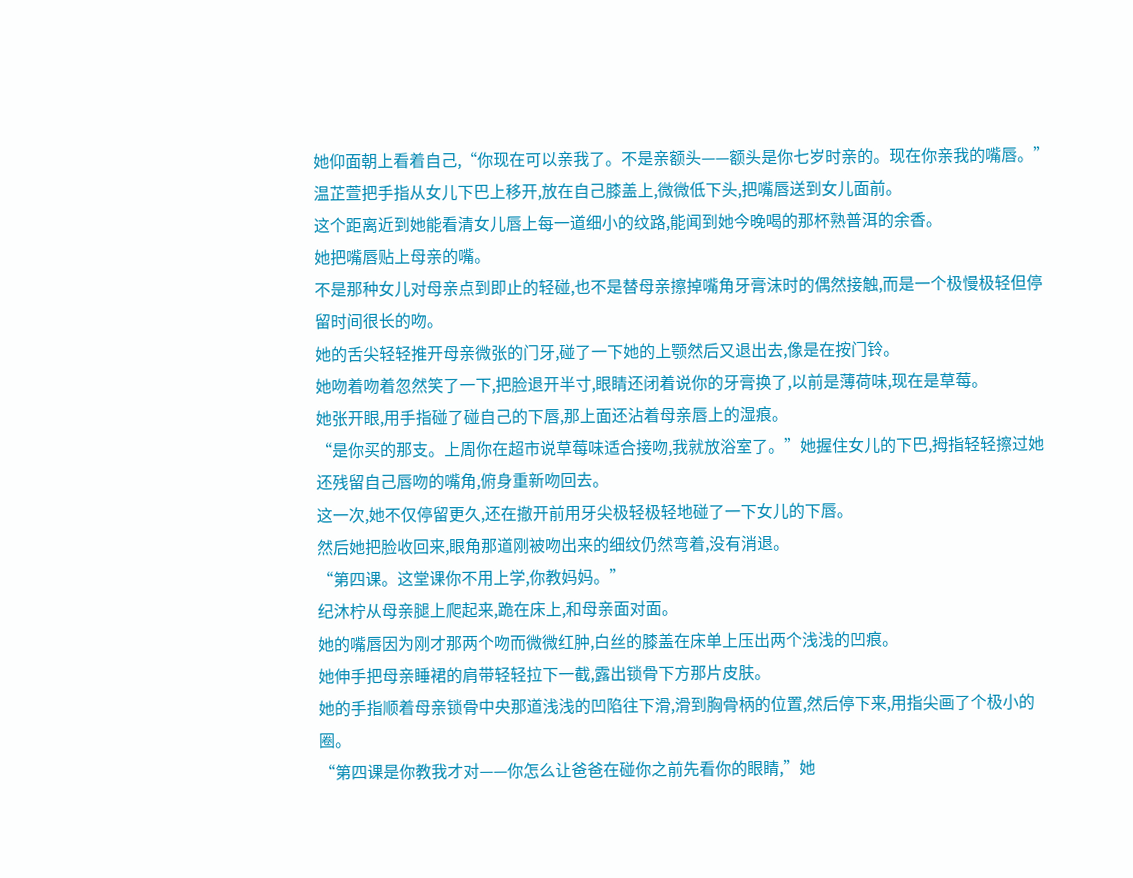她仰面朝上看着自己,“你现在可以亲我了。不是亲额头——额头是你七岁时亲的。现在你亲我的嘴唇。”温芷萱把手指从女儿下巴上移开,放在自己膝盖上,微微低下头,把嘴唇送到女儿面前。
这个距离近到她能看清女儿唇上每一道细小的纹路,能闻到她今晚喝的那杯熟普洱的余香。
她把嘴唇贴上母亲的嘴。
不是那种女儿对母亲点到即止的轻碰,也不是替母亲擦掉嘴角牙膏沫时的偶然接触,而是一个极慢极轻但停留时间很长的吻。
她的舌尖轻轻推开母亲微张的门牙,碰了一下她的上颚然后又退出去,像是在按门铃。
她吻着吻着忽然笑了一下,把脸退开半寸,眼睛还闭着说你的牙膏换了,以前是薄荷味,现在是草莓。
她张开眼,用手指碰了碰自己的下唇,那上面还沾着母亲唇上的湿痕。
“是你买的那支。上周你在超市说草莓味适合接吻,我就放浴室了。”她握住女儿的下巴,拇指轻轻擦过她还残留自己唇吻的嘴角,俯身重新吻回去。
这一次,她不仅停留更久,还在撤开前用牙尖极轻极轻地碰了一下女儿的下唇。
然后她把脸收回来,眼角那道刚被吻出来的细纹仍然弯着,没有消退。
“第四课。这堂课你不用上学,你教妈妈。”
纪沐柠从母亲腿上爬起来,跪在床上,和母亲面对面。
她的嘴唇因为刚才那两个吻而微微红肿,白丝的膝盖在床单上压出两个浅浅的凹痕。
她伸手把母亲睡裙的肩带轻轻拉下一截,露出锁骨下方那片皮肤。
她的手指顺着母亲锁骨中央那道浅浅的凹陷往下滑,滑到胸骨柄的位置,然后停下来,用指尖画了个极小的圈。
“第四课是你教我才对——你怎么让爸爸在碰你之前先看你的眼睛,”她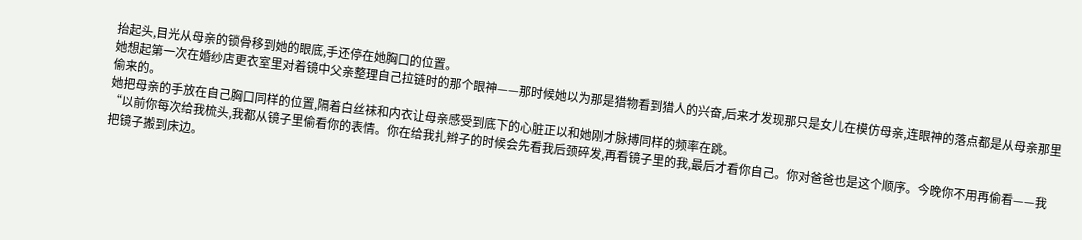抬起头,目光从母亲的锁骨移到她的眼底,手还停在她胸口的位置。
她想起第一次在婚纱店更衣室里对着镜中父亲整理自己拉链时的那个眼神——那时候她以为那是猎物看到猎人的兴奋,后来才发现那只是女儿在模仿母亲,连眼神的落点都是从母亲那里偷来的。
她把母亲的手放在自己胸口同样的位置,隔着白丝袜和内衣让母亲感受到底下的心脏正以和她刚才脉搏同样的频率在跳。
“以前你每次给我梳头,我都从镜子里偷看你的表情。你在给我扎辫子的时候会先看我后颈碎发,再看镜子里的我,最后才看你自己。你对爸爸也是这个顺序。今晚你不用再偷看——我把镜子搬到床边。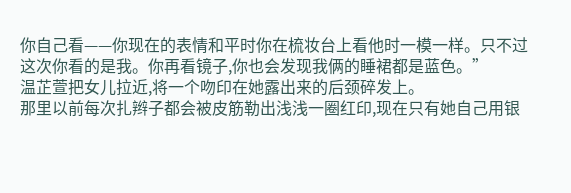你自己看——你现在的表情和平时你在梳妆台上看他时一模一样。只不过这次你看的是我。你再看镜子,你也会发现我俩的睡裙都是蓝色。”
温芷萱把女儿拉近,将一个吻印在她露出来的后颈碎发上。
那里以前每次扎辫子都会被皮筋勒出浅浅一圈红印,现在只有她自己用银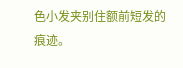色小发夹别住额前短发的痕迹。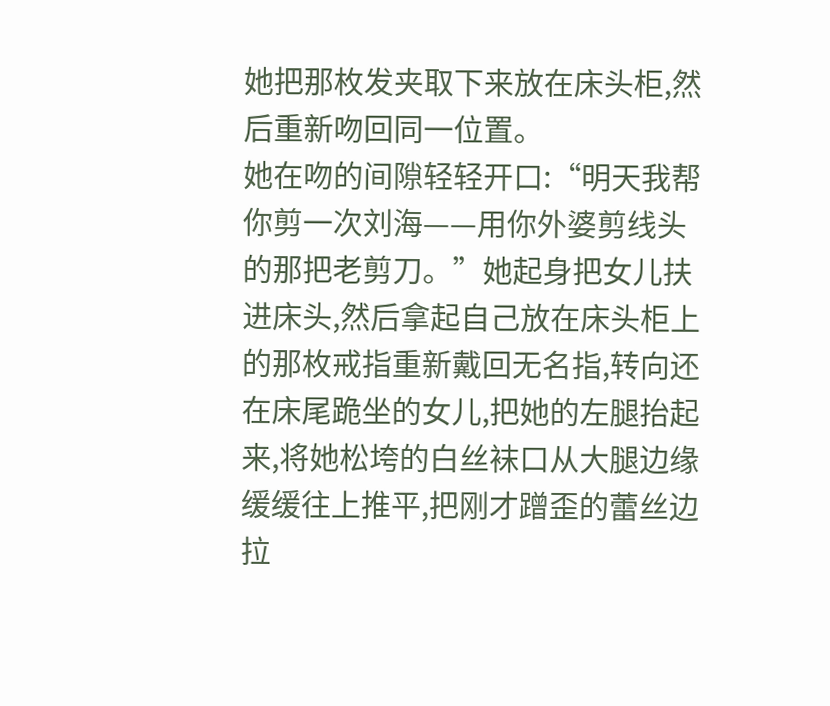她把那枚发夹取下来放在床头柜,然后重新吻回同一位置。
她在吻的间隙轻轻开口:“明天我帮你剪一次刘海——用你外婆剪线头的那把老剪刀。”她起身把女儿扶进床头,然后拿起自己放在床头柜上的那枚戒指重新戴回无名指,转向还在床尾跪坐的女儿,把她的左腿抬起来,将她松垮的白丝袜口从大腿边缘缓缓往上推平,把刚才蹭歪的蕾丝边拉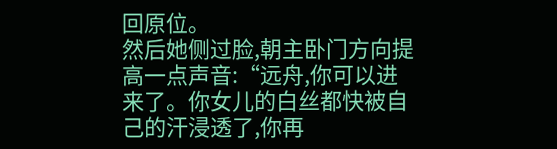回原位。
然后她侧过脸,朝主卧门方向提高一点声音:“远舟,你可以进来了。你女儿的白丝都快被自己的汗浸透了,你再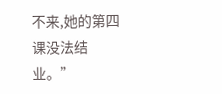不来,她的第四课没法结业。”